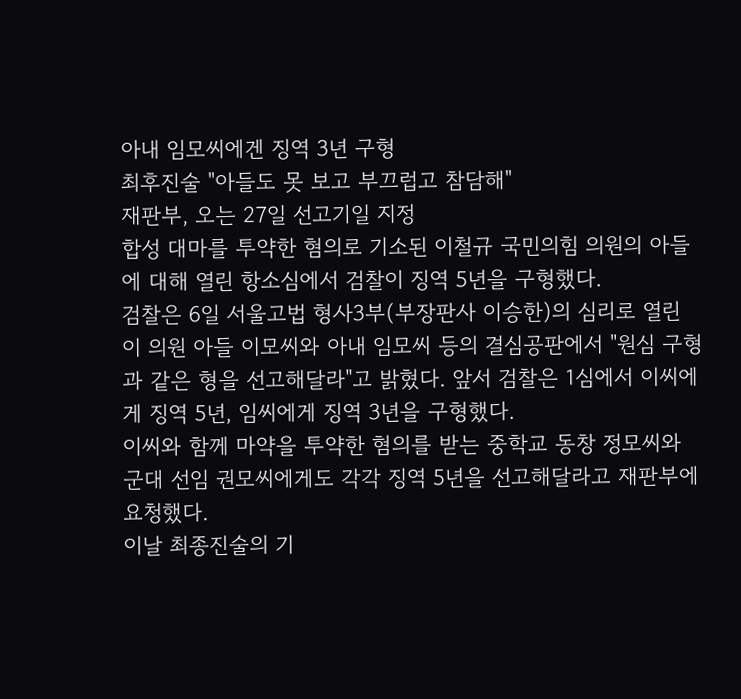아내 임모씨에겐 징역 3년 구형
최후진술 "아들도 못 보고 부끄럽고 참담해"
재판부, 오는 27일 선고기일 지정
합성 대마를 투약한 혐의로 기소된 이철규 국민의힘 의원의 아들에 대해 열린 항소심에서 검찰이 징역 5년을 구형했다.
검찰은 6일 서울고법 형사3부(부장판사 이승한)의 심리로 열린 이 의원 아들 이모씨와 아내 임모씨 등의 결심공판에서 "원심 구형과 같은 형을 선고해달라"고 밝혔다. 앞서 검찰은 1심에서 이씨에게 징역 5년, 임씨에게 징역 3년을 구형했다.
이씨와 함께 마약을 투약한 혐의를 받는 중학교 동창 정모씨와 군대 선임 권모씨에게도 각각 징역 5년을 선고해달라고 재판부에 요청했다.
이날 최종진술의 기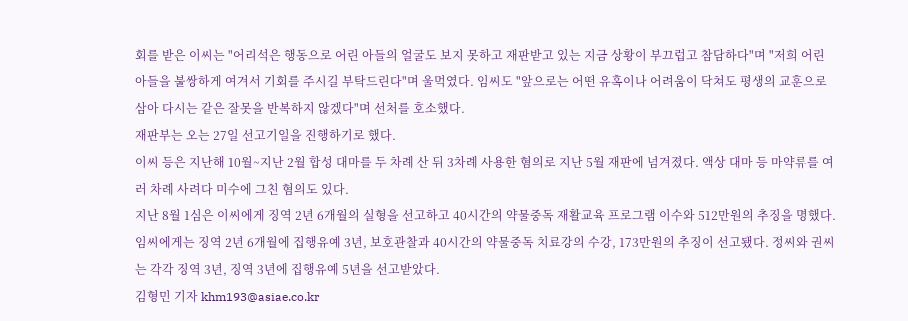회를 받은 이씨는 "어리석은 행동으로 어린 아들의 얼굴도 보지 못하고 재판받고 있는 지금 상황이 부끄럽고 참담하다"며 "저희 어린 아들을 불쌍하게 여겨서 기회를 주시길 부탁드린다"며 울먹였다. 임씨도 "앞으로는 어떤 유혹이나 어려움이 닥쳐도 평생의 교훈으로 삼아 다시는 같은 잘못을 반복하지 않겠다"며 선처를 호소했다.
재판부는 오는 27일 선고기일을 진행하기로 했다.
이씨 등은 지난해 10월~지난 2월 합성 대마를 두 차례 산 뒤 3차례 사용한 혐의로 지난 5월 재판에 넘겨졌다. 액상 대마 등 마약류를 여러 차례 사려다 미수에 그친 혐의도 있다.
지난 8월 1심은 이씨에게 징역 2년 6개월의 실형을 선고하고 40시간의 약물중독 재활교육 프로그램 이수와 512만원의 추징을 명했다. 임씨에게는 징역 2년 6개월에 집행유예 3년, 보호관찰과 40시간의 약물중독 치료강의 수강, 173만원의 추징이 선고됐다. 정씨와 권씨는 각각 징역 3년, 징역 3년에 집행유예 5년을 선고받았다.
김형민 기자 khm193@asiae.co.kr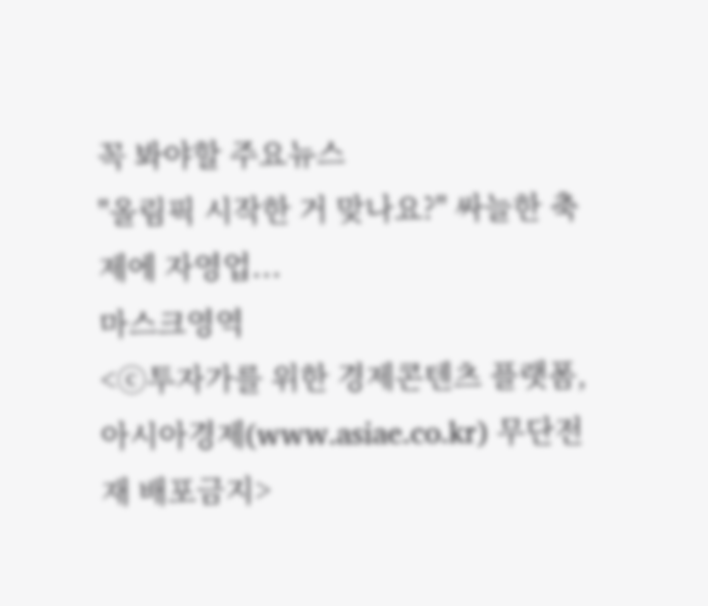꼭 봐야할 주요뉴스
"올림픽 시작한 거 맞나요?" 싸늘한 축제에 자영업...
마스크영역
<ⓒ투자가를 위한 경제콘텐츠 플랫폼, 아시아경제(www.asiae.co.kr) 무단전재 배포금지>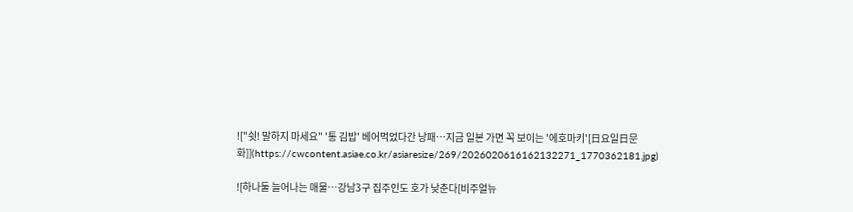!["쉿! 말하지 마세요" '통 김밥' 베어먹었다간 낭패…지금 일본 가면 꼭 보이는 '에호마키'[日요일日문화]](https://cwcontent.asiae.co.kr/asiaresize/269/2026020616162132271_1770362181.jpg)

![하나둘 늘어나는 매물…강남3구 집주인도 호가 낮춘다[비주얼뉴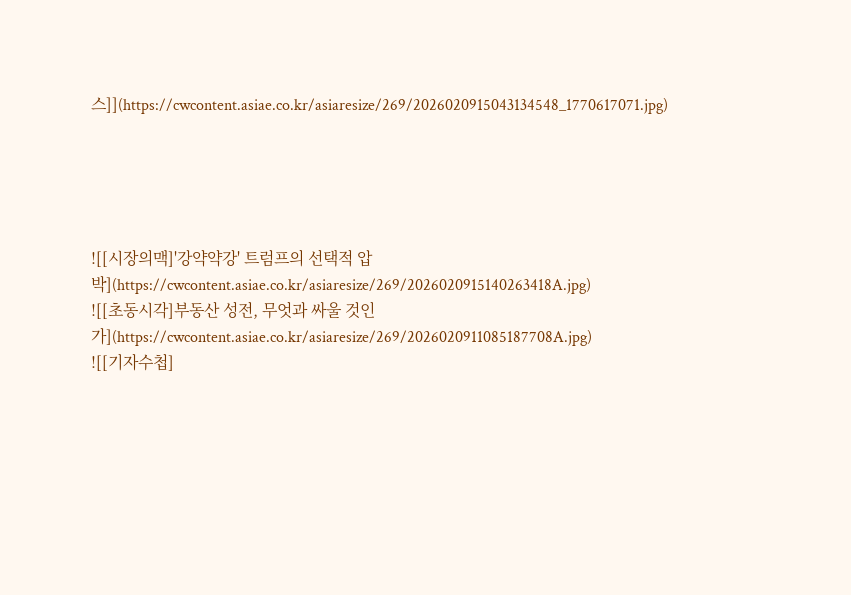스]](https://cwcontent.asiae.co.kr/asiaresize/269/2026020915043134548_1770617071.jpg)





![[시장의맥]'강약약강' 트럼프의 선택적 압박](https://cwcontent.asiae.co.kr/asiaresize/269/2026020915140263418A.jpg)
![[초동시각]부동산 성전, 무엇과 싸울 것인가](https://cwcontent.asiae.co.kr/asiaresize/269/2026020911085187708A.jpg)
![[기자수첩]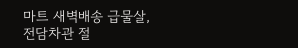마트 새벽배송 급물살, 전담차관 절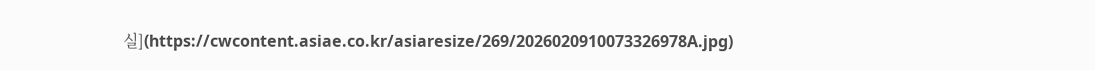실](https://cwcontent.asiae.co.kr/asiaresize/269/2026020910073326978A.jpg)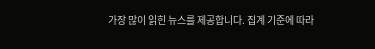가장 많이 읽힌 뉴스를 제공합니다. 집계 기준에 따라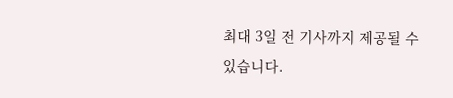최대 3일 전 기사까지 제공될 수 있습니다.